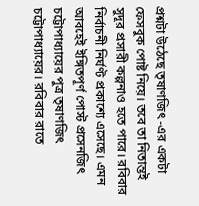প্রশ্নটা উঠেছে তৃষাণজিৎ -এর একটা ফেসবুক পোষ্ট নিয়ে। তবে তা নিতান্তই সুদূর প্রসারী কল্পনাও হতে পারে। রবিবার নির্বাচনী নির্ঘণ্ট প্রকাশ্যে এসেছে। এমন আবহেই ইঙ্গিতপূর্ণ পোস্ট প্রসেনজিৎ চট্টোপাধ্যায়ের পুত্র তৃষাণজিৎ চট্টোপাধ্যায়ের। রবিবার রাতে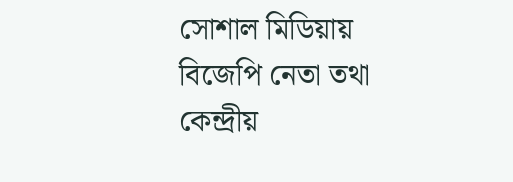সোশাল মিডিয়ায় বিজেপি নেতা তথা কেন্দ্রীয়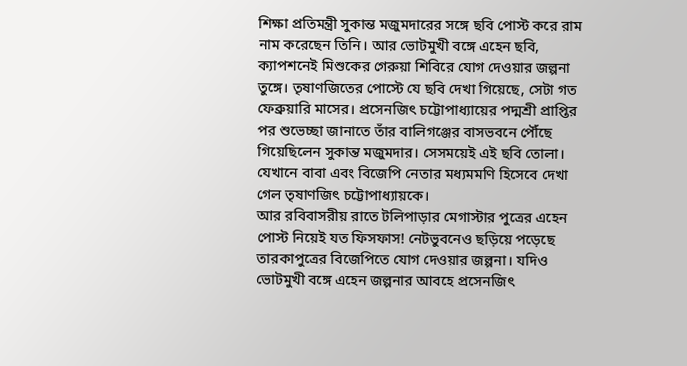শিক্ষা প্রতিমন্ত্রী সুকান্ত মজুমদারের সঙ্গে ছবি পোস্ট করে রাম নাম করেছেন তিনি। আর ভোটমুখী বঙ্গে এহেন ছবি, ক্যাপশনেই মিশুকের গেরুয়া শিবিরে যোগ দেওয়ার জল্পনা তুঙ্গে। তৃষাণজিতের পোস্টে যে ছবি দেখা গিয়েছে, সেটা গত ফেব্রুয়ারি মাসের। প্রসেনজিৎ চট্টোপাধ্যায়ের পদ্মশ্রী প্রাপ্তির পর শুভেচ্ছা জানাতে তাঁর বালিগঞ্জের বাসভবনে পৌঁছে গিয়েছিলেন সুকান্ত মজুমদার। সেসময়েই এই ছবি তোলা। যেখানে বাবা এবং বিজেপি নেতার মধ্যমমণি হিসেবে দেখা গেল তৃষাণজিৎ চট্টোপাধ্যায়কে।
আর রবিবাসরীয় রাতে টলিপাড়ার মেগাস্টার পুত্রের এহেন পোস্ট নিয়েই যত ফিসফাস! নেটভুবনেও ছড়িয়ে পড়েছে তারকাপুত্রের বিজেপিতে যোগ দেওয়ার জল্পনা। যদিও ভোটমুখী বঙ্গে এহেন জল্পনার আবহে প্রসেনজিৎ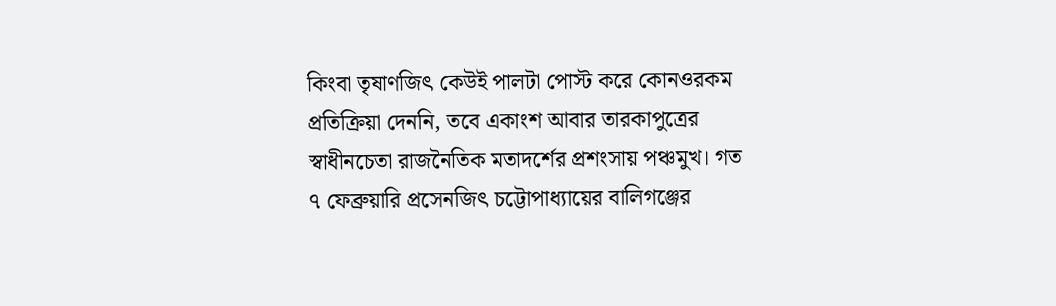কিংবা তৃষাণজিৎ কেউই পালটা পোস্ট করে কোনওরকম প্রতিক্রিয়া দেননি, তবে একাংশ আবার তারকাপুত্রের স্বাধীনচেতা রাজনৈতিক মতাদর্শের প্রশংসায় পঞ্চমুখ। গত ৭ ফেব্রুয়ারি প্রসেনজিৎ চট্টোপাধ্যায়ের বালিগঞ্জের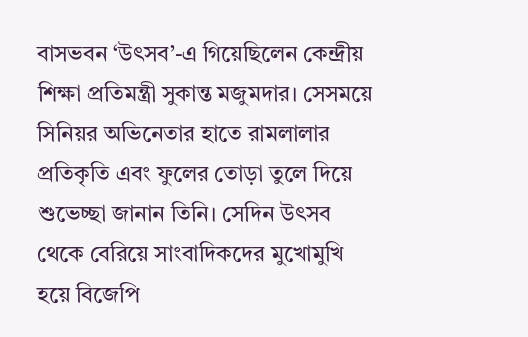বাসভবন ‘উৎসব’-এ গিয়েছিলেন কেন্দ্রীয় শিক্ষা প্রতিমন্ত্রী সুকান্ত মজুমদার। সেসময়ে সিনিয়র অভিনেতার হাতে রামলালার প্রতিকৃতি এবং ফুলের তোড়া তুলে দিয়ে শুভেচ্ছা জানান তিনি। সেদিন উৎসব থেকে বেরিয়ে সাংবাদিকদের মুখোমুখি হয়ে বিজেপি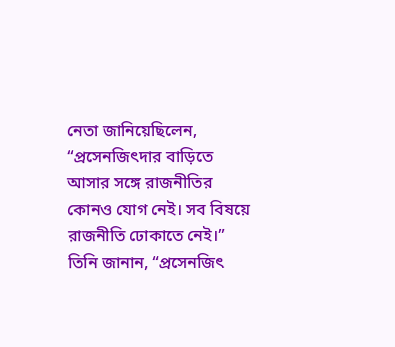নেতা জানিয়েছিলেন, “প্রসেনজিৎদার বাড়িতে আসার সঙ্গে রাজনীতির কোনও যোগ নেই। সব বিষয়ে রাজনীতি ঢোকাতে নেই।” তিনি জানান, “প্রসেনজিৎ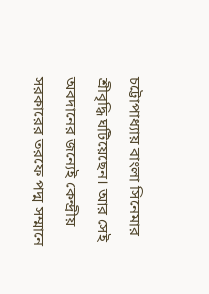চট্টোপাধ্যায় বাংলা সিনেমার শ্রীবৃদ্ধি ঘটিয়েছেন। আর সেই অবদানের জন্যেই কেন্দ্রীয় সরকারের তরফে পদ্ম সম্মানে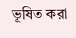ভূষিত করা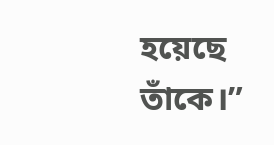হয়েছে তাঁকে।”